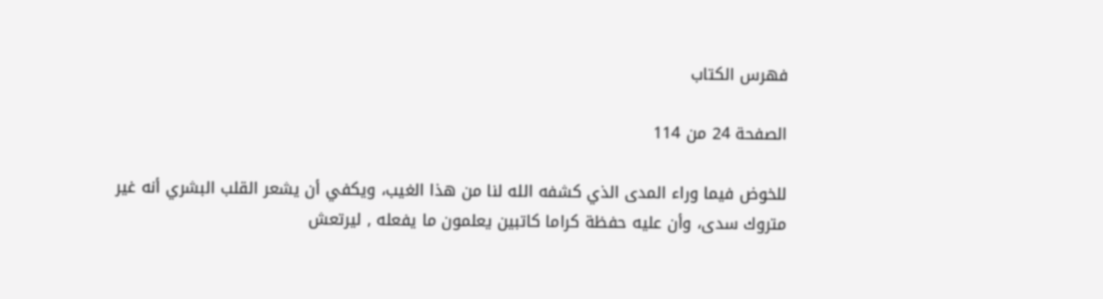فهرس الكتاب

الصفحة 24 من 114

للخوض فيما وراء المدى الذي كشفه الله لنا من هذا الغيب، ويكفي أن يشعر القلب البشري أنه غير متروك سدى، وأن عليه حفظة كراما كاتبين يعلمون ما يفعله , ليرتعش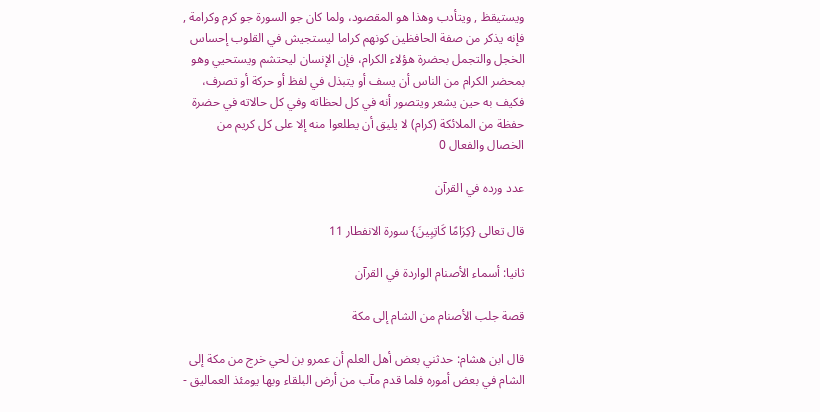ويستيقظ , ويتأدب وهذا هو المقصود، ولما كان جو السورة جو كرم وكرامة , فإنه يذكر من صفة الحافظين كونهم كراما ليستجيش في القلوب إحساس الخجل والتجمل بحضرة هؤلاء الكرام، فإن الإنسان ليحتشم ويستحيي وهو بمحضر الكرام من الناس أن يسف أو يتبذل في لفظ أو حركة أو تصرف، فكيف به حين يشعر ويتصور أنه في كل لحظاته وفي كل حالاته في حضرة حفظة من الملائكة (كرام) لا يليق أن يطلعوا منه إلا على كل كريم من الخصال والفعال 0

عدد ورده في القرآن

قال تعالى {كِرَامًا كَاتِبِينَ} سورة الانفطار 11

ثانيا: أسماء الأصنام الواردة في القرآن

قصة جلب الأصنام من الشام إلى مكة

قال ابن هشام: حدثني بعض أهل العلم أن عمرو بن لحي خرج من مكة إلى الشام في بعض أموره فلما قدم مآب من أرض البلقاء وبها يومئذ العماليق -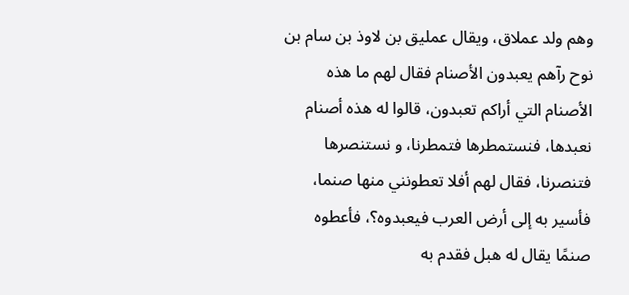وهم ولد عملاق، ويقال عمليق بن لاوذ بن سام بن نوح رآهم يعبدون الأصنام فقال لهم ما هذه الأصنام التي أراكم تعبدون، قالوا له هذه أصنام نعبدها، فنستمطرها فتمطرنا، و نستنصرها فتنصرنا، فقال لهم أفلا تعطونني منها صنما، فأسير به إلى أرض العرب فيعبدوه؟، فأعطوه صنمًا يقال له هبل فقدم به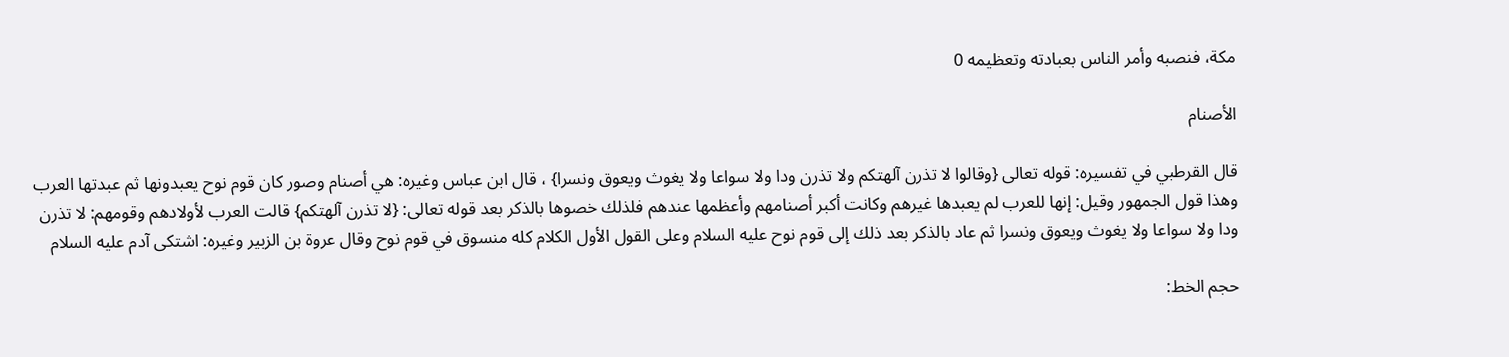مكة، فنصبه وأمر الناس بعبادته وتعظيمه 0

الأصنام

قال القرطبي في تفسيره: قوله تعالى {وقالوا لا تذرن آلهتكم ولا تذرن ودا ولا سواعا ولا يغوث ويعوق ونسرا} ، قال ابن عباس وغيره: هي أصنام وصور كان قوم نوح يعبدونها ثم عبدتها العرب وهذا قول الجمهور وقيل: إنها للعرب لم يعبدها غيرهم وكانت أكبر أصنامهم وأعظمها عندهم فلذلك خصوها بالذكر بعد قوله تعالى: {لا تذرن آلهتكم} قالت العرب لأولادهم وقومهم: لا تذرن ودا ولا سواعا ولا يغوث ويعوق ونسرا ثم عاد بالذكر بعد ذلك إلى قوم نوح عليه السلام وعلى القول الأول الكلام كله منسوق في قوم نوح وقال عروة بن الزبير وغيره: اشتكى آدم عليه السلام

حجم الخط: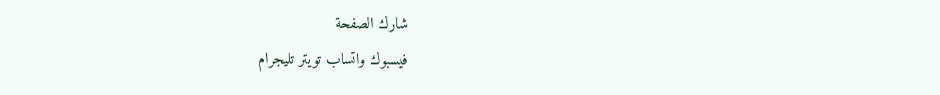شارك الصفحة
فيسبوك واتساب تويتر تليجرام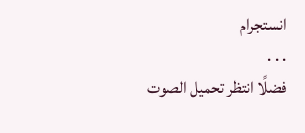انستجرام
. . .
فضلًا انتظر تحميل الصوت